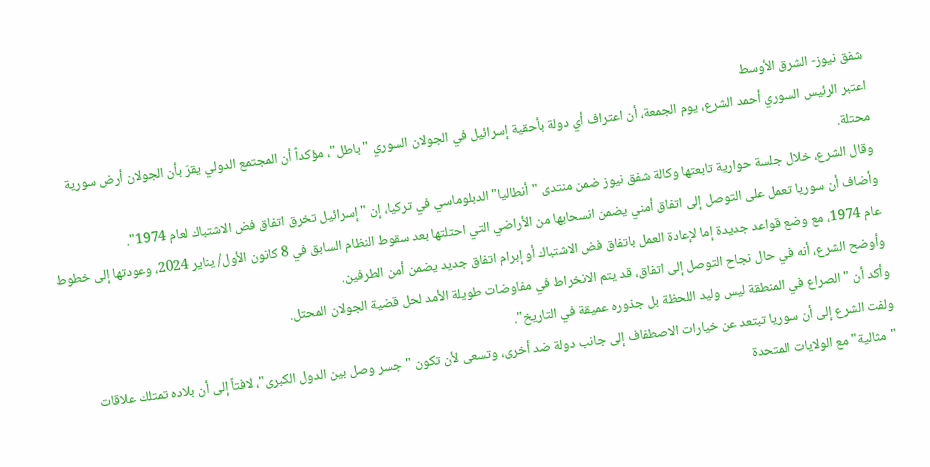شفق نيوز- الشرق الأوسط
اعتبر الرئيس السوري أحمد الشرع، يوم الجمعة، أن اعتراف أي دولة بأحقية إسرائيل في الجولان السوري "باطل"، مؤكداً أن المجتمع الدولي يقرّ بأن الجولان أرض سورية محتلة.
وقال الشرع، خلال جلسة حوارية تابعتها وكالة شفق نيوز ضمن منتدى "أنطاليا" الدبلوماسي في تركيا، إن "إسرائيل تخرق اتفاق فض الاشتباك لعام 1974".
وأضاف أن سوريا تعمل على التوصل إلى اتفاق أمني يضمن انسحابها من الأراضي التي احتلتها بعد سقوط النظام السابق في 8 كانون الأول/ يناير 2024، وعودتها إلى خطوط عام 1974، مع وضع قواعد جديدة إما لإعادة العمل باتفاق فض الاشتباك أو إبرام اتفاق جديد يضمن أمن الطرفين.
وأوضح الشرع، أنه في حال نجاح التوصل إلى اتفاق، قد يتم الانخراط في مفاوضات طويلة الأمد لحل قضية الجولان المحتل.
وأكد أن "الصراع في المنطقة ليس وليد اللحظة بل جذوره عميقة في التاريخ".
ولفت الشرع إلى أن سوريا تبتعد عن خيارات الاصطفاف إلى جانب دولة ضد أخرى، وتسعى لأن تكون "جسر وصل بين الدول الكبرى"، لافتاً إلى أن بلاده تمتلك علاقات "مثالية" مع الولايات المتحدة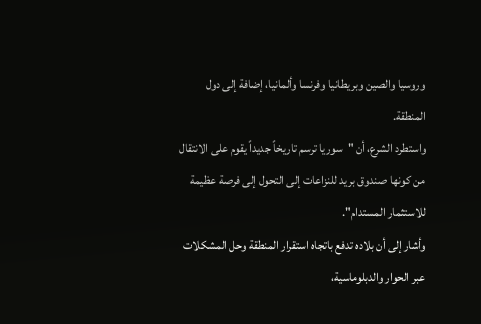وروسيا والصين وبريطانيا وفرنسا وألمانيا، إضافة إلى دول المنطقة.
واستطرد الشرع، أن "سوريا ترسم تاريخاً جديداً يقوم على الانتقال من كونها صندوق بريد للنزاعات إلى التحول إلى فرصة عظيمة للاستثمار المستدام".
وأشار إلى أن بلاده تدفع باتجاه استقرار المنطقة وحل المشكلات عبر الحوار والدبلوماسية،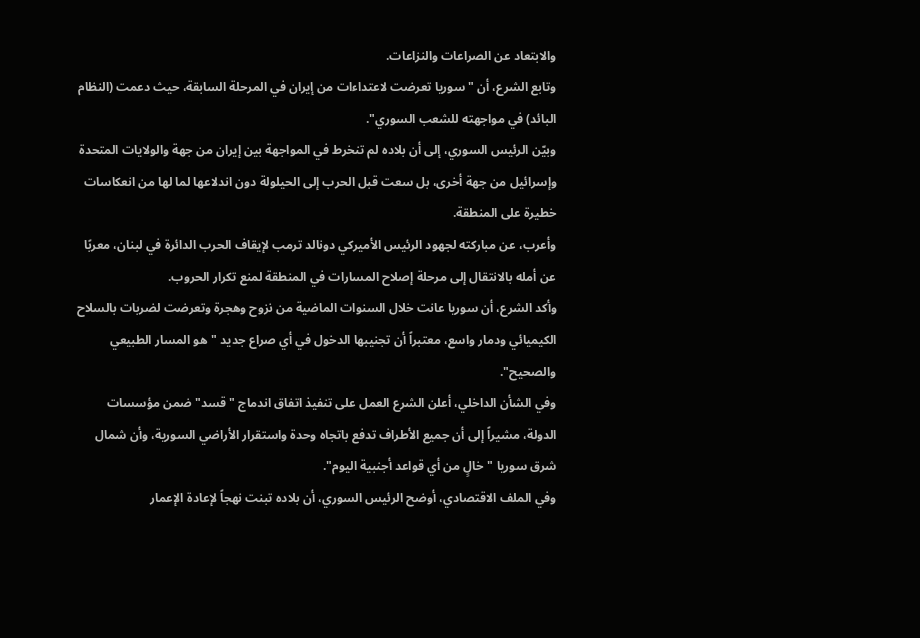والابتعاد عن الصراعات والنزاعات.
وتابع الشرع، أن "سوريا تعرضت لاعتداءات من إيران في المرحلة السابقة، حيث دعمت (النظام البائد) في مواجهته للشعب السوري".
وبيّن الرئيس السوري، إلى أن بلاده لم تنخرط في المواجهة بين إيران من جهة والولايات المتحدة وإسرائيل من جهة أخرى، بل سعت قبل الحرب إلى الحيلولة دون اندلاعها لما لها من انعكاسات خطيرة على المنطقة.
وأعرب، عن مباركته لجهود الرئيس الأميركي دونالد ترمب لإيقاف الحرب الدائرة في لبنان، معربًا عن أمله بالانتقال إلى مرحلة إصلاح المسارات في المنطقة لمنع تكرار الحروب.
وأكد الشرع، أن سوريا عانت خلال السنوات الماضية من نزوح وهجرة وتعرضت لضربات بالسلاح الكيميائي ودمار واسع، معتبراً أن تجنيبها الدخول في أي صراع جديد "هو المسار الطبيعي والصحيح".
وفي الشأن الداخلي، أعلن الشرع العمل على تنفيذ اتفاق اندماج "قسد" ضمن مؤسسات الدولة، مشيراً إلى أن جميع الأطراف تدفع باتجاه وحدة واستقرار الأراضي السورية، وأن شمال شرق سوريا "خالٍ من أي قواعد أجنبية اليوم".
وفي الملف الاقتصادي، أوضح الرئيس السوري، أن بلاده تبنت نهجاً لإعادة الإعمار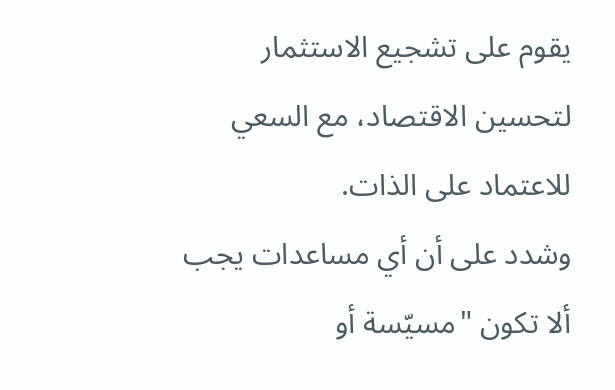يقوم على تشجيع الاستثمار لتحسين الاقتصاد، مع السعي للاعتماد على الذات.
وشدد على أن أي مساعدات يجب ألا تكون "مسيّسة أو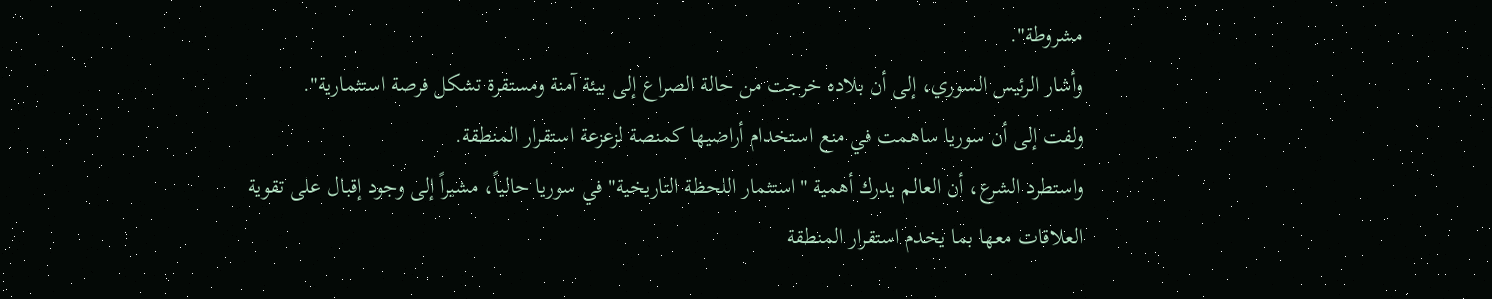مشروطة".
وأشار الرئيس السوري، إلى أن بلاده خرجت من حالة الصراع إلى بيئة آمنة ومستقرة تشكل فرصة استثمارية".
ولفت إلى أن سوريا ساهمت في منع استخدام أراضيها كمنصة لزعزعة استقرار المنطقة.
واستطرد الشرع، أن العالم يدرك أهمية "استثمار اللحظة التاريخية" في سوريا حالياً، مشيراً إلى وجود إقبال على تقوية العلاقات معها بما يخدم استقرار المنطقة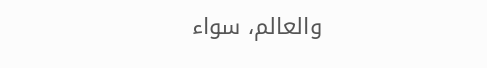والعالم، سواء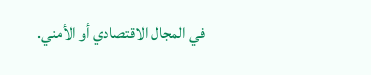في المجال الاقتصادي أو الأمني.